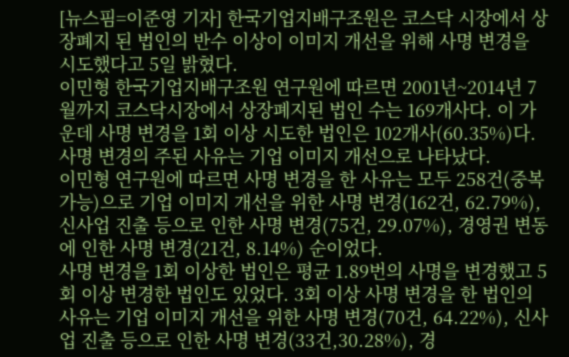[뉴스핌=이준영 기자] 한국기업지배구조원은 코스닥 시장에서 상장폐지 된 법인의 반수 이상이 이미지 개선을 위해 사명 변경을 시도했다고 5일 밝혔다.
이민형 한국기업지배구조원 연구원에 따르면 2001년~2014년 7월까지 코스닥시장에서 상장폐지된 법인 수는 169개사다. 이 가운데 사명 변경을 1회 이상 시도한 법인은 102개사(60.35%)다.
사명 변경의 주된 사유는 기업 이미지 개선으로 나타났다.
이민형 연구원에 따르면 사명 변경을 한 사유는 모두 258건(중복가능)으로 기업 이미지 개선을 위한 사명 변경(162건, 62.79%), 신사업 진출 등으로 인한 사명 변경(75건, 29.07%), 경영권 변동에 인한 사명 변경(21건, 8.14%) 순이었다.
사명 변경을 1회 이상한 법인은 평균 1.89번의 사명을 변경했고 5회 이상 변경한 법인도 있었다. 3회 이상 사명 변경을 한 법인의 사유는 기업 이미지 개선을 위한 사명 변경(70건, 64.22%), 신사업 진출 등으로 인한 사명 변경(33건,30.28%), 경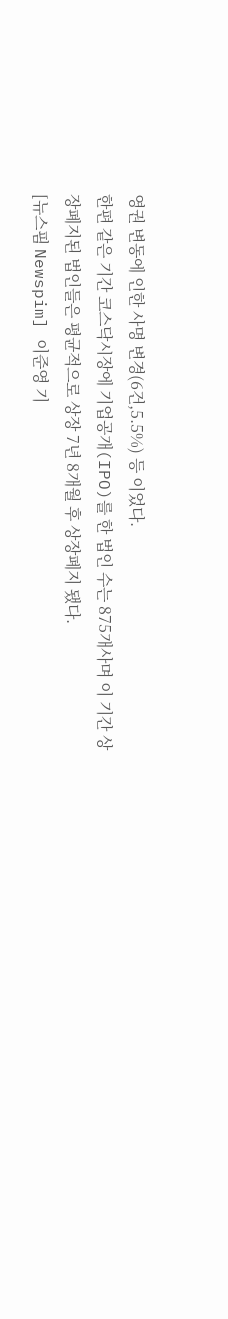영권 변동에 인한 사명 변경(6건,5.5%) 등 이었다.
한편 같은 기간 코스닥시장에 기업공개(IPO)를 한 법인 수는 875개사며 이 기간 상장폐지된 법인들은 평균적으로 상장 7년 8개월 후 상장폐지 됐다.
[뉴스핌 Newspim] 이준영 기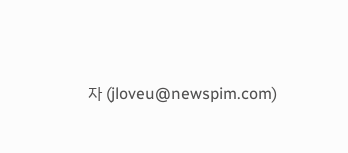자 (jloveu@newspim.com)